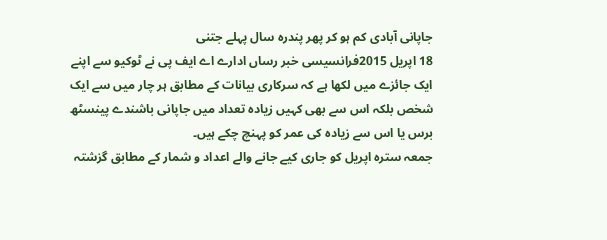جاپانی آبادی کم ہو کر پھر پندرہ سال پہلے جتنی
18 اپریل 2015فرانسیسی خبر رساں ادارے اے ایف پی نے ٹوکیو سے اپنے ایک جائزے میں لکھا ہے کہ سرکاری بیانات کے مطابق ہر چار میں سے ایک شخص بلکہ اس سے بھی کہیں زیادہ تعداد میں جاپانی باشندے پینسٹھ برس یا اس سے زیادہ کی عمر کو پہنچ چکے ہیں۔
جمعہ سترہ اپریل کو جاری کیے جانے والے اعداد و شمار کے مطابق گزشتہ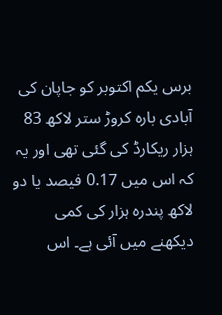برس یکم اکتوبر کو جاپان کی آبادی بارہ کروڑ ستر لاکھ 83 ہزار ریکارڈ کی گئی تھی اور یہ کہ اس میں 0.17 فیصد یا دو لاکھ پندرہ ہزار کی کمی دیکھنے میں آئی ہے۔ اس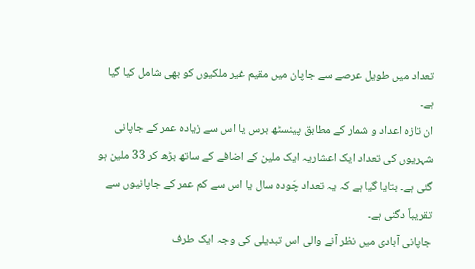تعداد میں طویل عرصے سے جاپان میں مقیم غیر ملکیوں کو بھی شامل کیا گیا ہے۔
ان تازہ اعداد و شمار کے مطابق پینسٹھ برس یا اس سے زیادہ عمر کے جاپانی شہریوں کی تعداد ایک اعشاریہ ایک ملین کے اضافے کے ساتھ بڑھ کر 33 ملین ہو گئی ہے۔ بتایا گیا ہے کہ یہ تعداد چَودہ سال یا اس سے کم عمر کے جاپانیوں سے تقریباً دگنی ہے۔
جاپانی آبادی میں نظر آنے والی اس تبدیلی کی وجہ ایک طرف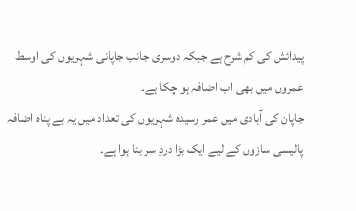پیدائش کی کم شرح ہے جبکہ دوسری جانب جاپانی شہریوں کی اوسط عمروں میں بھی اب اضافہ ہو چکا ہے۔
جاپان کی آبادی میں عمر رسیدہ شہریوں کی تعداد میں یہ بے پناہ اضافہ پالیسی سازوں کے لیے ایک بڑا دردِ سر بنا ہوا ہے۔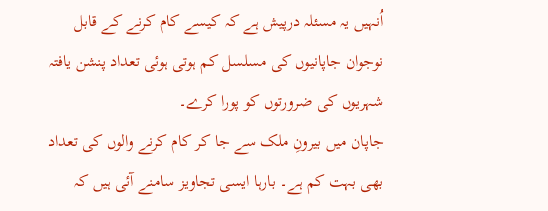اُنہیں یہ مسئلہ درپیش ہے کہ کیسے کام کرنے کے قابل نوجوان جاپانیوں کی مسلسل کم ہوتی ہوئی تعداد پنشن یافتہ شہریوں کی ضرورتوں کو پورا کرے۔
جاپان میں بیرونِ ملک سے جا کر کام کرنے والوں کی تعداد بھی بہت کم ہے۔ بارہا ایسی تجاویز سامنے آئی ہیں کہ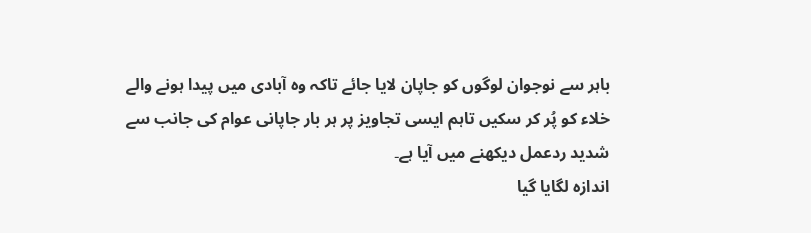باہر سے نوجوان لوگوں کو جاپان لایا جائے تاکہ وہ آبادی میں پیدا ہونے والے خلاء کو پُر کر سکیں تاہم ایسی تجاویز پر ہر بار جاپانی عوام کی جانب سے شدید ردعمل دیکھنے میں آیا ہے۔
اندازہ لگایا گیا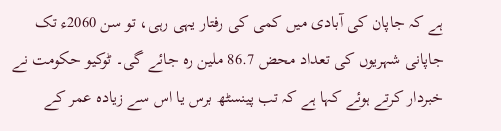ہے کہ جاپان کی آبادی میں کمی کی رفتار یہی رہی، تو سن 2060ء تک جاپانی شہریوں کی تعداد محض 86.7 ملین رہ جائے گی۔ ٹوکیو حکومت نے خبردار کرتے ہوئے کہا ہے کہ تب پینسٹھ برس یا اس سے زیادہ عمر کے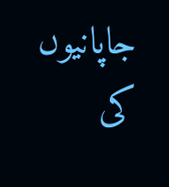جاپانیوں کی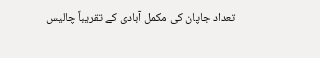تعداد جاپان کی مکمل آبادی کے تقریباً چالیس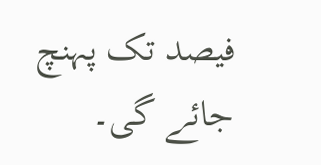فیصد تک پہنچ جائے گی۔